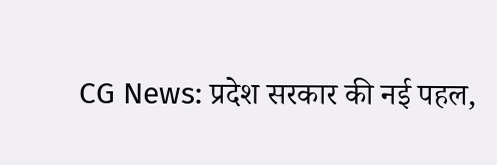CG News: प्रदेश सरकार की नई पहल,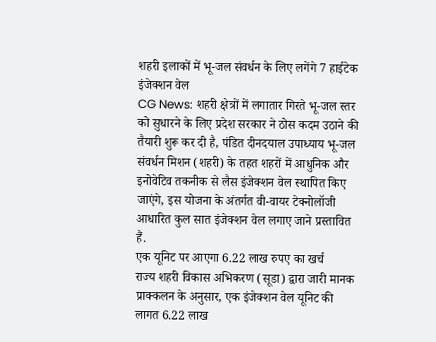शहरी इलाकों में भू-जल संवर्धन के लिए लगेंगे 7 हाईटेक इंजेक्शन वेल
CG News: शहरी क्षेत्रों में लगातार गिरते भू-जल स्तर को सुधारने के लिए प्रदेश सरकार ने ठोस कदम उठाने की तैयारी शुरू कर दी है, पंडित दीनदयाल उपाध्याय भू-जल संवर्धन मिशन (शहरी) के तहत शहरों में आधुनिक और इनोवेटिव तकनीक से लैस इंजेक्शन वेल स्थापित किए जाएंगे, इस योजना के अंतर्गत वी-वायर टेक्नोलॉजी आधारित कुल सात इंजेक्शन वेल लगाए जाने प्रस्तावित हैं.
एक यूनिट पर आएगा 6.22 लाख रुपए का खर्च
राज्य शहरी विकास अभिकरण (सूडा) द्वारा जारी मानक प्राक्कलन के अनुसार, एक इंजेक्शन वेल यूनिट की लागत 6.22 लाख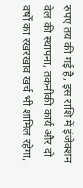रुपए तय की गई है, इस राशि में इंजेक्शन वेल की स्थापना, तकनीकी कार्य और दो वर्षों का रखरखाव खर्च भी शामिल रहेगा,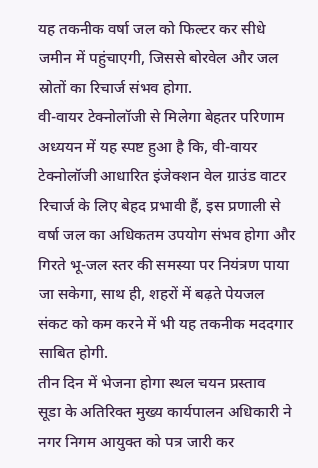यह तकनीक वर्षा जल को फिल्टर कर सीधे जमीन में पहुंचाएगी, जिससे बोरवेल और जल स्रोतों का रिचार्ज संभव होगा.
वी-वायर टेक्नोलॉजी से मिलेगा बेहतर परिणाम
अध्ययन में यह स्पष्ट हुआ है कि, वी-वायर टेक्नोलॉजी आधारित इंजेक्शन वेल ग्राउंड वाटर रिचार्ज के लिए बेहद प्रभावी हैं, इस प्रणाली से वर्षा जल का अधिकतम उपयोग संभव होगा और गिरते भू-जल स्तर की समस्या पर नियंत्रण पाया जा सकेगा, साथ ही, शहरों में बढ़ते पेयजल संकट को कम करने में भी यह तकनीक मददगार साबित होगी.
तीन दिन में भेजना होगा स्थल चयन प्रस्ताव
सूडा के अतिरिक्त मुख्य कार्यपालन अधिकारी ने नगर निगम आयुक्त को पत्र जारी कर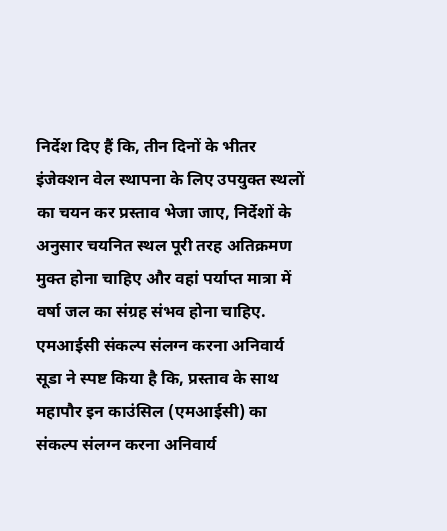निर्देश दिए हैं कि, तीन दिनों के भीतर इंजेक्शन वेल स्थापना के लिए उपयुक्त स्थलों का चयन कर प्रस्ताव भेजा जाए, निर्देशों के अनुसार चयनित स्थल पूरी तरह अतिक्रमण मुक्त होना चाहिए और वहां पर्याप्त मात्रा में वर्षा जल का संग्रह संभव होना चाहिए.
एमआईसी संकल्प संलग्न करना अनिवार्य
सूडा ने स्पष्ट किया है कि, प्रस्ताव के साथ महापौर इन काउंसिल (एमआईसी) का संकल्प संलग्न करना अनिवार्य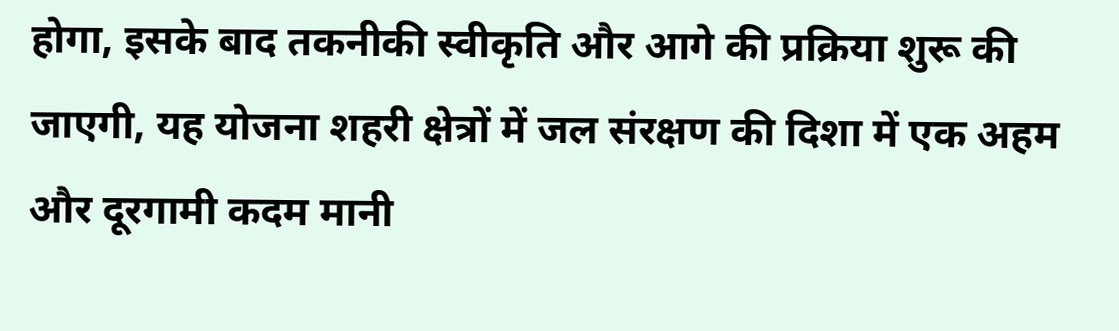होगा, इसके बाद तकनीकी स्वीकृति और आगे की प्रक्रिया शुरू की जाएगी, यह योजना शहरी क्षेत्रों में जल संरक्षण की दिशा में एक अहम और दूरगामी कदम मानी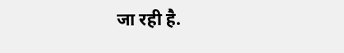जा रही है.